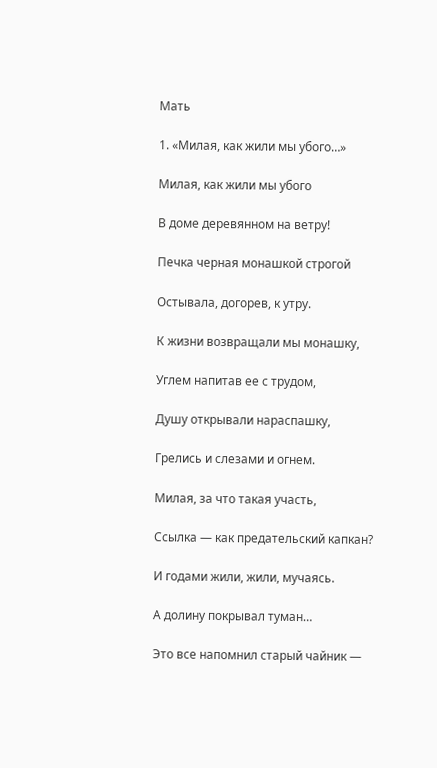Мать

1. «Милая, как жили мы убого…»

Милая, как жили мы убого

В доме деревянном на ветру!

Печка черная монашкой строгой

Остывала, догорев, к утру.

К жизни возвращали мы монашку,

Углем напитав ее с трудом,

Душу открывали нараспашку,

Грелись и слезами и огнем.

Милая, за что такая участь,

Ссылка — как предательский капкан?

И годами жили, жили, мучаясь.

А долину покрывал туман…

Это все напомнил старый чайник —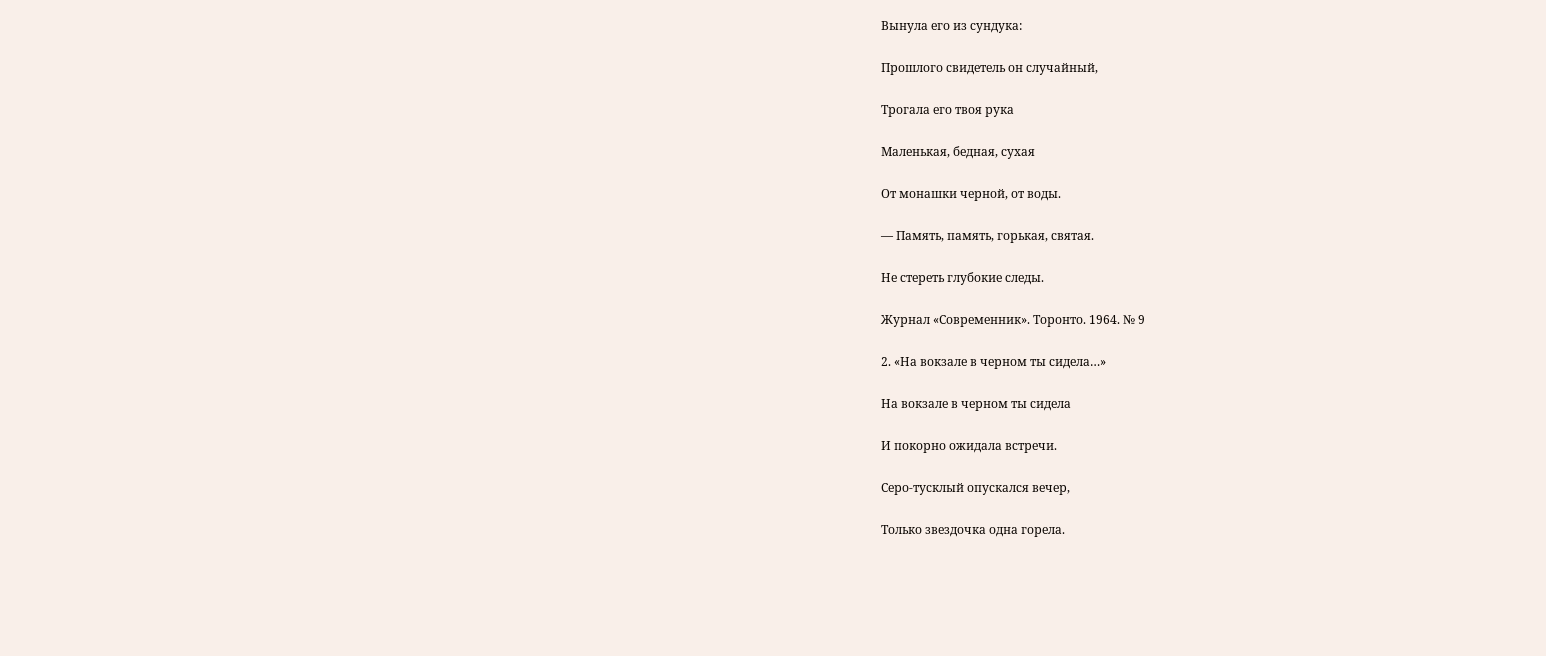Вынула его из сундука:

Прошлого свидетель он случайный,

Трогала его твоя рука

Маленькая, бедная, сухая

От монашки черной, от воды.

— Память, память, горькая, святая.

Не стереть глубокие следы.

Журнал «Современник». Торонто. 1964. № 9

2. «На вокзале в черном ты сидела…»

На вокзале в черном ты сидела

И покорно ожидала встречи.

Серо-тусклый опускался вечер,

Только звездочка одна горела.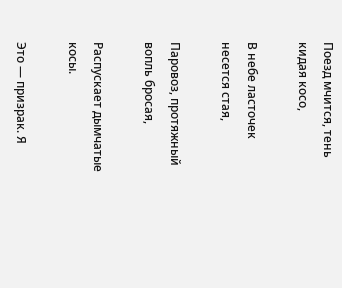Поезд мчится, тень кидая косо,

В небе ласточек несется стая,

Паровоз, протяжный вопль бросая,

Распускает дымчатые косы.

Это — призрак. Я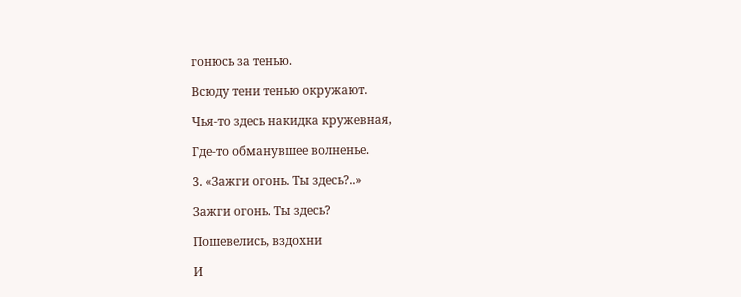гонюсь за тенью.

Всюду тени тенью окружают.

Чья-то здесь накидка кружевная,

Где-то обманувшее волненье.

3. «Зажги огонь. Ты здесь?..»

Зажги огонь. Ты здесь?

Пошевелись, вздохни

И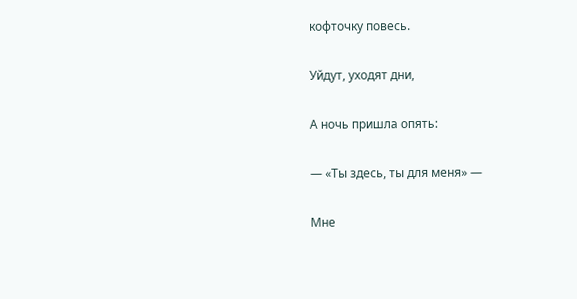кофточку повесь.

Уйдут, уходят дни,

А ночь пришла опять:

— «Ты здесь, ты для меня» —

Мне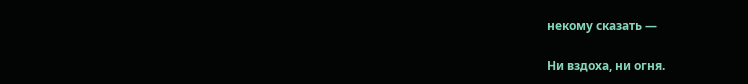некому сказать —

Ни вздоха, ни огня.